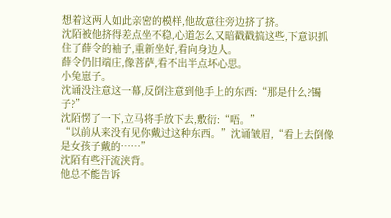想着这两人如此亲密的模样,他故意往旁边挤了挤。
沈陌被他挤得差点坐不稳,心道怎么又暗戳戳搞这些,下意识抓住了薛令的袖子,重新坐好,看向身边人。
薛令仍旧端庄,像菩萨,看不出半点坏心思。
小兔崽子。
沈诵没注意这一幕,反倒注意到他手上的东西:“那是什么?镯子?”
沈陌愣了一下,立马将手放下去,敷衍:“唔。”
“以前从来没有见你戴过这种东西。”沈诵皱眉,“看上去倒像是女孩子戴的……”
沈陌有些汗流浃背。
他总不能告诉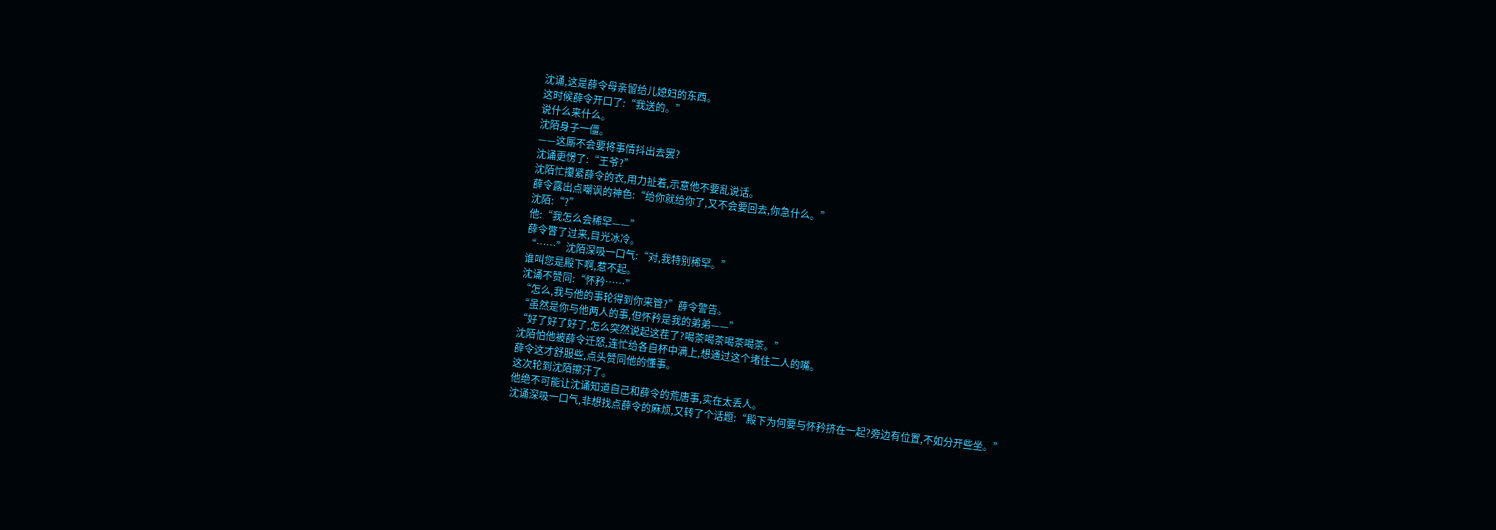沈诵,这是薛令母亲留给儿媳妇的东西。
这时候薛令开口了:“我送的。”
说什么来什么。
沈陌身子一僵。
——这厮不会要将事情抖出去罢?
沈诵更愣了:“王爷?”
沈陌忙攥紧薛令的衣,用力扯着,示意他不要乱说话。
薛令露出点嘲讽的神色:“给你就给你了,又不会要回去,你急什么。”
沈陌:“?”
他:“我怎么会稀罕——”
薛令瞥了过来,目光冰冷。
“……”沈陌深吸一口气:“对,我特别稀罕。”
谁叫您是殿下啊,惹不起。
沈诵不赞同:“怀矜……”
“怎么,我与他的事轮得到你来管?”薛令警告。
“虽然是你与他两人的事,但怀矜是我的弟弟——”
“好了好了好了,怎么突然说起这茬了?喝茶喝茶喝茶喝茶。”
沈陌怕他被薛令迁怒,连忙给各自杯中满上,想通过这个堵住二人的嘴。
薛令这才舒服些,点头赞同他的懂事。
这次轮到沈陌擦汗了。
他绝不可能让沈诵知道自己和薛令的荒唐事,实在太丢人。
沈诵深吸一口气,非想找点薛令的麻烦,又转了个话题:“殿下为何要与怀矜挤在一起?旁边有位置,不如分开些坐。”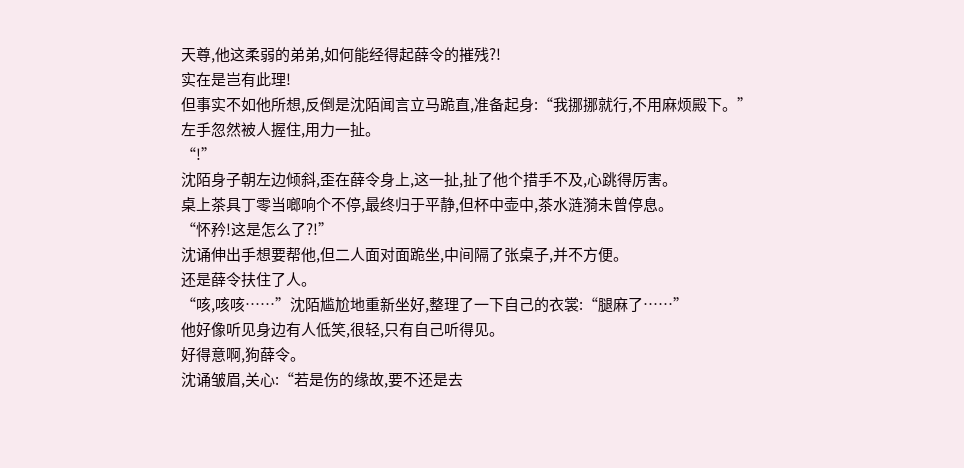天尊,他这柔弱的弟弟,如何能经得起薛令的摧残?!
实在是岂有此理!
但事实不如他所想,反倒是沈陌闻言立马跪直,准备起身:“我挪挪就行,不用麻烦殿下。”
左手忽然被人握住,用力一扯。
“!”
沈陌身子朝左边倾斜,歪在薛令身上,这一扯,扯了他个措手不及,心跳得厉害。
桌上茶具丁零当啷响个不停,最终归于平静,但杯中壶中,茶水涟漪未曾停息。
“怀矜!这是怎么了?!”
沈诵伸出手想要帮他,但二人面对面跪坐,中间隔了张桌子,并不方便。
还是薛令扶住了人。
“咳,咳咳……”沈陌尴尬地重新坐好,整理了一下自己的衣裳:“腿麻了……”
他好像听见身边有人低笑,很轻,只有自己听得见。
好得意啊,狗薛令。
沈诵皱眉,关心:“若是伤的缘故,要不还是去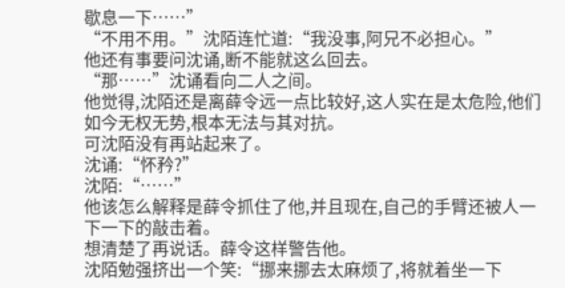歇息一下……”
“不用不用。”沈陌连忙道:“我没事,阿兄不必担心。”
他还有事要问沈诵,断不能就这么回去。
“那……”沈诵看向二人之间。
他觉得,沈陌还是离薛令远一点比较好,这人实在是太危险,他们如今无权无势,根本无法与其对抗。
可沈陌没有再站起来了。
沈诵:“怀矜?”
沈陌:“……”
他该怎么解释是薛令抓住了他,并且现在,自己的手臂还被人一下一下的敲击着。
想清楚了再说话。薛令这样警告他。
沈陌勉强挤出一个笑:“挪来挪去太麻烦了,将就着坐一下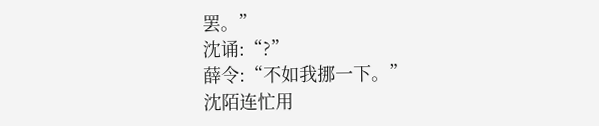罢。”
沈诵:“?”
薛令:“不如我挪一下。”
沈陌连忙用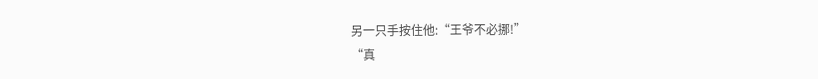另一只手按住他:“王爷不必挪!”
“真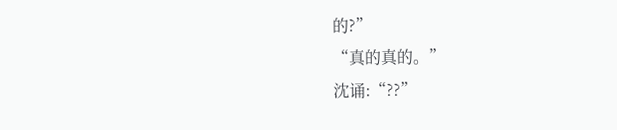的?”
“真的真的。”
沈诵:“??”